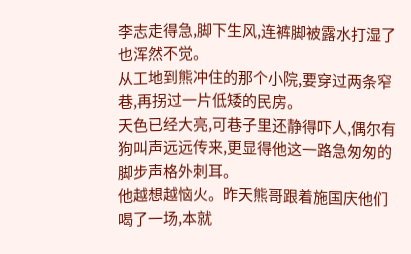李志走得急,脚下生风,连裤脚被露水打湿了也浑然不觉。
从工地到熊冲住的那个小院,要穿过两条窄巷,再拐过一片低矮的民房。
天色已经大亮,可巷子里还静得吓人,偶尔有狗叫声远远传来,更显得他这一路急匆匆的脚步声格外刺耳。
他越想越恼火。昨天熊哥跟着施国庆他们喝了一场,本就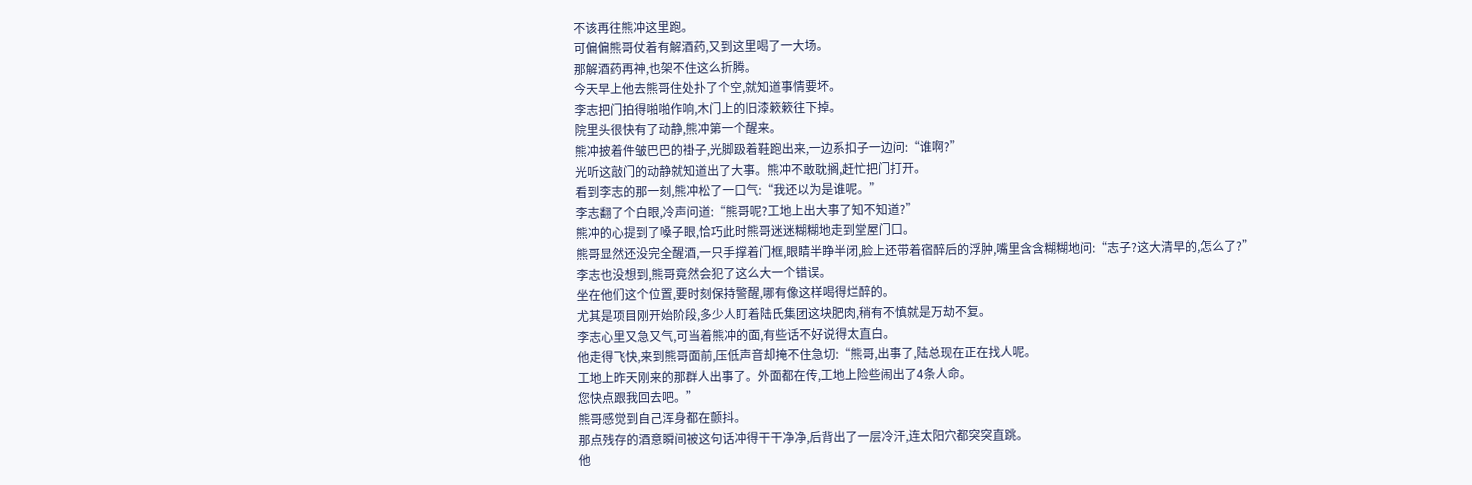不该再往熊冲这里跑。
可偏偏熊哥仗着有解酒药,又到这里喝了一大场。
那解酒药再神,也架不住这么折腾。
今天早上他去熊哥住处扑了个空,就知道事情要坏。
李志把门拍得啪啪作响,木门上的旧漆簌簌往下掉。
院里头很快有了动静,熊冲第一个醒来。
熊冲披着件皱巴巴的褂子,光脚趿着鞋跑出来,一边系扣子一边问:“谁啊?”
光听这敲门的动静就知道出了大事。熊冲不敢耽搁,赶忙把门打开。
看到李志的那一刻,熊冲松了一口气:“我还以为是谁呢。”
李志翻了个白眼,冷声问道:“熊哥呢?工地上出大事了知不知道?”
熊冲的心提到了嗓子眼,恰巧此时熊哥迷迷糊糊地走到堂屋门口。
熊哥显然还没完全醒酒,一只手撑着门框,眼睛半睁半闭,脸上还带着宿醉后的浮肿,嘴里含含糊糊地问:“志子?这大清早的,怎么了?”
李志也没想到,熊哥竟然会犯了这么大一个错误。
坐在他们这个位置,要时刻保持警醒,哪有像这样喝得烂醉的。
尤其是项目刚开始阶段,多少人盯着陆氏集团这块肥肉,稍有不慎就是万劫不复。
李志心里又急又气,可当着熊冲的面,有些话不好说得太直白。
他走得飞快,来到熊哥面前,压低声音却掩不住急切:“熊哥,出事了,陆总现在正在找人呢。
工地上昨天刚来的那群人出事了。外面都在传,工地上险些闹出了4条人命。
您快点跟我回去吧。”
熊哥感觉到自己浑身都在颤抖。
那点残存的酒意瞬间被这句话冲得干干净净,后背出了一层冷汗,连太阳穴都突突直跳。
他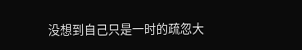没想到自己只是一时的疏忽大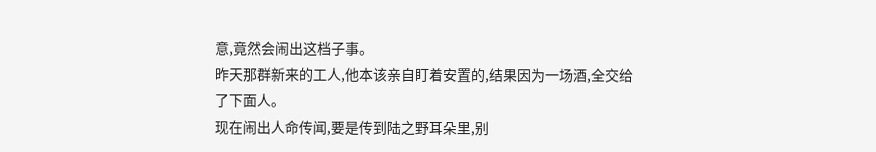意,竟然会闹出这档子事。
昨天那群新来的工人,他本该亲自盯着安置的,结果因为一场酒,全交给了下面人。
现在闹出人命传闻,要是传到陆之野耳朵里,别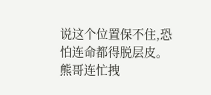说这个位置保不住,恐怕连命都得脱层皮。
熊哥连忙拽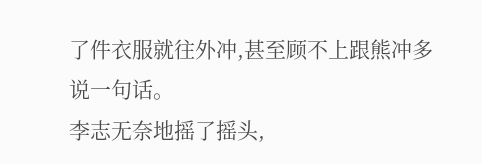了件衣服就往外冲,甚至顾不上跟熊冲多说一句话。
李志无奈地摇了摇头,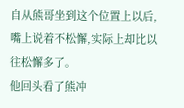自从熊哥坐到这个位置上以后,嘴上说着不松懈,实际上却比以往松懈多了。
他回头看了熊冲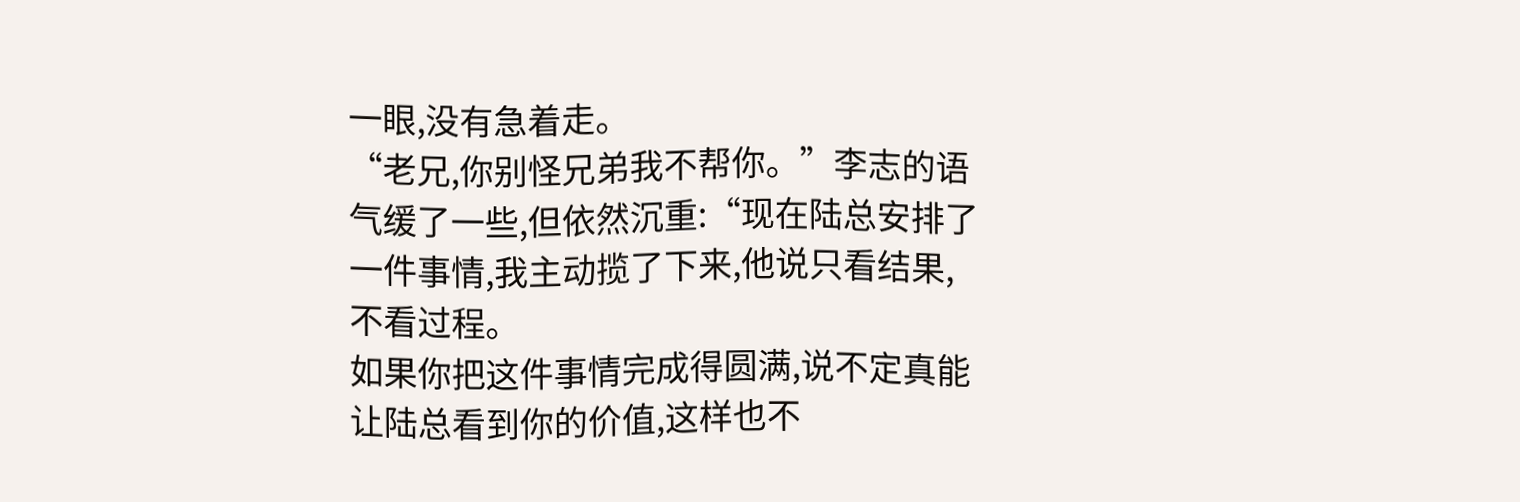一眼,没有急着走。
“老兄,你别怪兄弟我不帮你。”李志的语气缓了一些,但依然沉重:“现在陆总安排了一件事情,我主动揽了下来,他说只看结果,不看过程。
如果你把这件事情完成得圆满,说不定真能让陆总看到你的价值,这样也不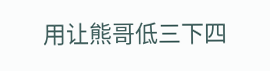用让熊哥低三下四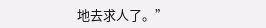地去求人了。”